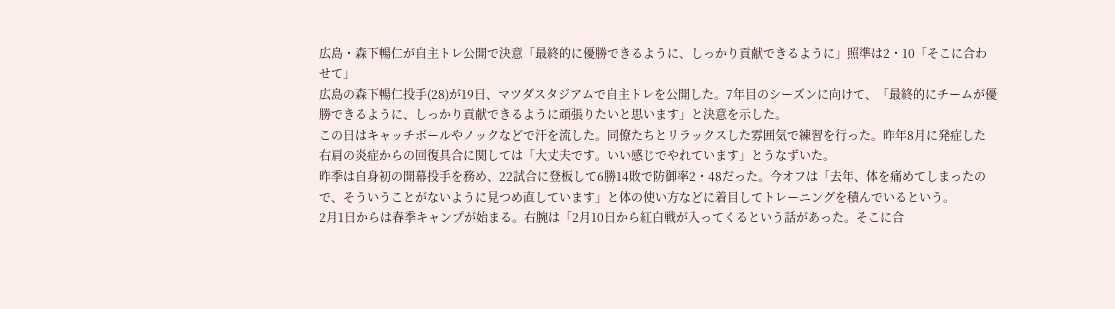広島・森下暢仁が自主トレ公開で決意「最終的に優勝できるように、しっかり貢献できるように」照準は2・10「そこに合わせて」
広島の森下暢仁投手(28)が19日、マツダスタジアムで自主トレを公開した。7年目のシーズンに向けて、「最終的にチームが優勝できるように、しっかり貢献できるように頑張りたいと思います」と決意を示した。
この日はキャッチボールやノックなどで汗を流した。同僚たちとリラックスした雰囲気で練習を行った。昨年8月に発症した右肩の炎症からの回復具合に関しては「大丈夫です。いい感じでやれています」とうなずいた。
昨季は自身初の開幕投手を務め、22試合に登板して6勝14敗で防御率2・48だった。今オフは「去年、体を痛めてしまったので、そういうことがないように見つめ直しています」と体の使い方などに着目してトレーニングを積んでいるという。
2月1日からは春季キャンプが始まる。右腕は「2月10日から紅白戦が入ってくるという話があった。そこに合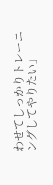わせてしっかりトレーニングしてやりたい」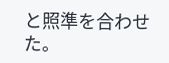と照準を合わせた。